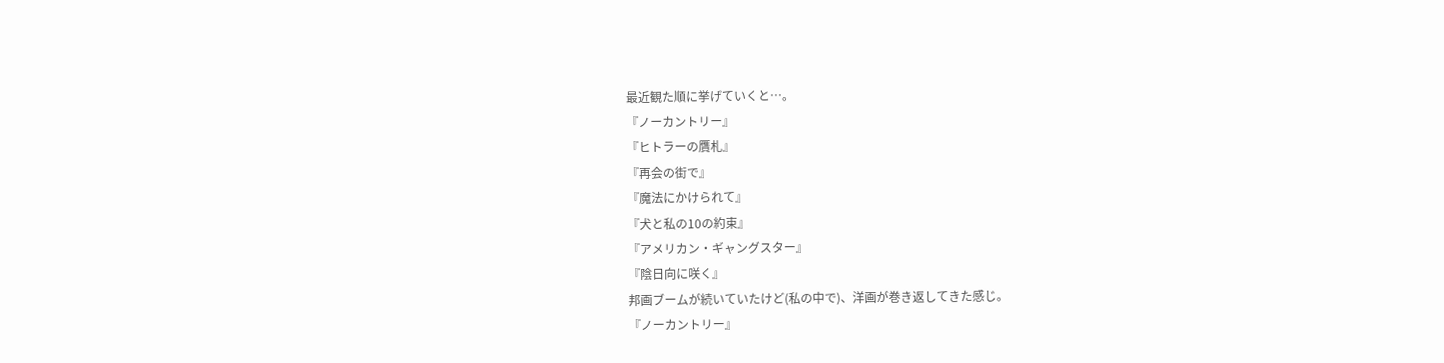最近観た順に挙げていくと…。
『ノーカントリー』
『ヒトラーの贋札』
『再会の街で』
『魔法にかけられて』
『犬と私の10の約束』
『アメリカン・ギャングスター』
『陰日向に咲く』
邦画ブームが続いていたけど(私の中で)、洋画が巻き返してきた感じ。
『ノーカントリー』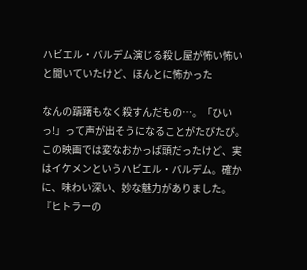ハビエル・バルデム演じる殺し屋が怖い怖いと聞いていたけど、ほんとに怖かった

なんの躊躇もなく殺すんだもの…。「ひいっ!」って声が出そうになることがたびたび。
この映画では変なおかっぱ頭だったけど、実はイケメンというハビエル・バルデム。確かに、味わい深い、妙な魅力がありました。
『ヒトラーの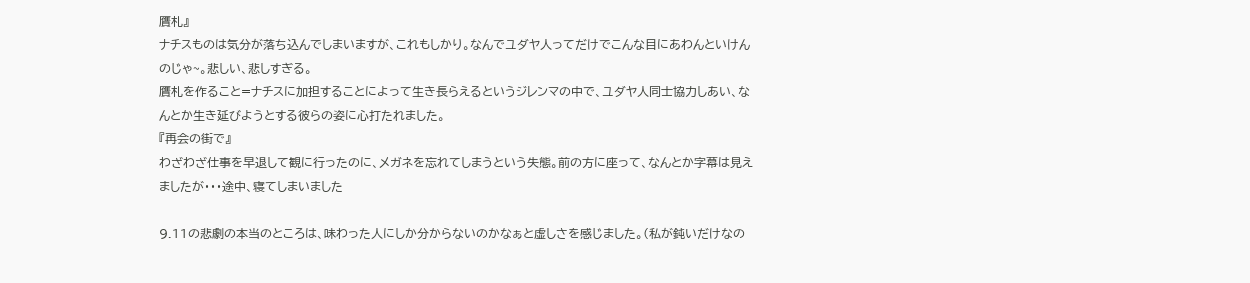贋札』
ナチスものは気分が落ち込んでしまいますが、これもしかり。なんでユダヤ人ってだけでこんな目にあわんといけんのじゃ~。悲しい、悲しすぎる。
贋札を作ること=ナチスに加担することによって生き長らえるというジレンマの中で、ユダヤ人同士協力しあい、なんとか生き延びようとする彼らの姿に心打たれました。
『再会の街で』
わざわざ仕事を早退して観に行ったのに、メガネを忘れてしまうという失態。前の方に座って、なんとか字幕は見えましたが・・・途中、寝てしまいました

9.11の悲劇の本当のところは、味わった人にしか分からないのかなぁと虚しさを感じました。(私が鈍いだけなの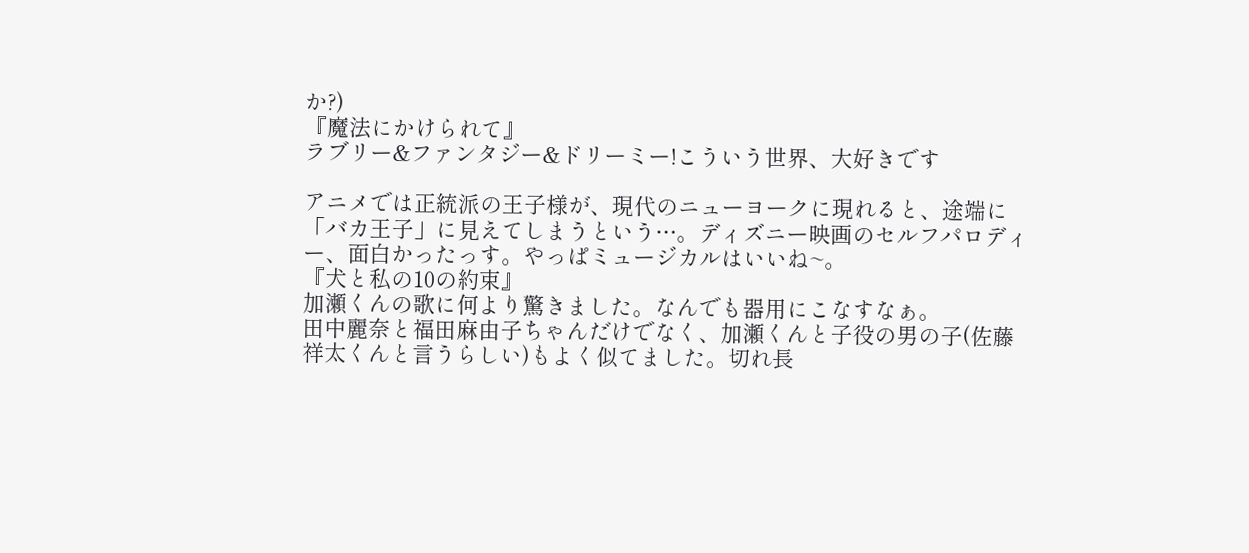か?)
『魔法にかけられて』
ラブリー&ファンタジー&ドリーミー!こういう世界、大好きです

アニメでは正統派の王子様が、現代のニューヨークに現れると、途端に「バカ王子」に見えてしまうという…。ディズニー映画のセルフパロディー、面白かったっす。やっぱミュージカルはいいね~。
『犬と私の10の約束』
加瀬くんの歌に何より驚きました。なんでも器用にこなすなぁ。
田中麗奈と福田麻由子ちゃんだけでなく、加瀬くんと子役の男の子(佐藤祥太くんと言うらしい)もよく似てました。切れ長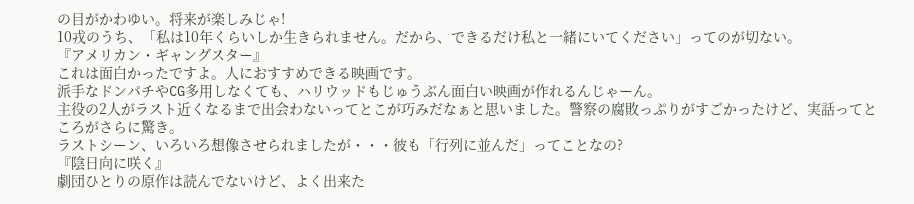の目がかわゆい。将来が楽しみじゃ!
10戎のうち、「私は10年くらいしか生きられません。だから、できるだけ私と一緒にいてください」ってのが切ない。
『アメリカン・ギャングスター』
これは面白かったですよ。人におすすめできる映画です。
派手なドンパチやCG多用しなくても、ハリウッドもじゅうぶん面白い映画が作れるんじゃーん。
主役の2人がラスト近くなるまで出会わないってとこが巧みだなぁと思いました。警察の腐敗っぷりがすごかったけど、実話ってところがさらに驚き。
ラストシーン、いろいろ想像させられましたが・・・彼も「行列に並んだ」ってことなの?
『陰日向に咲く』
劇団ひとりの原作は読んでないけど、よく出来た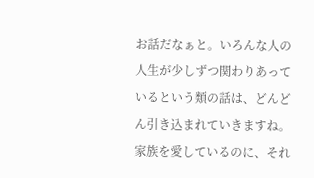お話だなぁと。いろんな人の人生が少しずつ関わりあっているという類の話は、どんどん引き込まれていきますね。
家族を愛しているのに、それ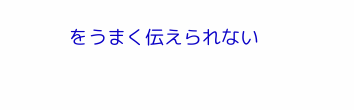をうまく伝えられない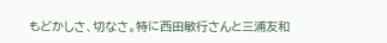もどかしさ、切なさ。特に西田敏行さんと三浦友和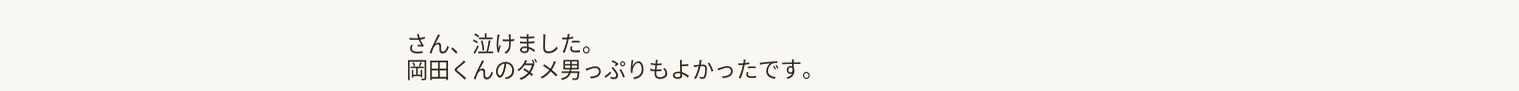さん、泣けました。
岡田くんのダメ男っぷりもよかったです。